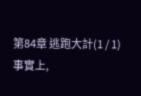第84章 逃跑大計(1 / 1)
事實上,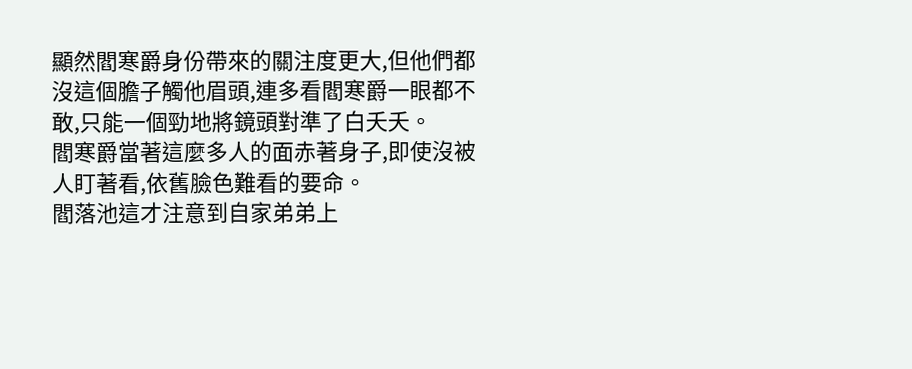顯然閻寒爵身份帶來的關注度更大,但他們都沒這個膽子觸他眉頭,連多看閻寒爵一眼都不敢,只能一個勁地將鏡頭對準了白夭夭。
閻寒爵當著這麼多人的面赤著身子,即使沒被人盯著看,依舊臉色難看的要命。
閻落池這才注意到自家弟弟上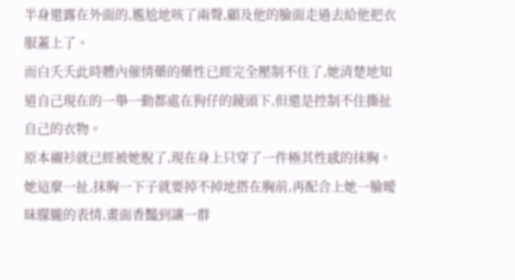半身還露在外面的,尷尬地咳了兩聲,顧及他的臉面走過去給他把衣服蓋上了。
而白夭夭此時體內催情藥的藥性已經完全壓制不住了,她清楚地知道自己現在的一舉一動都處在狗仔的鏡頭下,但還是控制不住撕扯自己的衣物。
原本襯衫就已經被她脫了,現在身上只穿了一件極其性感的抹胸。
她這麼一扯,抹胸一下子就要掉不掉地搭在胸前,再配合上她一臉曖昧朦朧的表情,畫面香豔到讓一群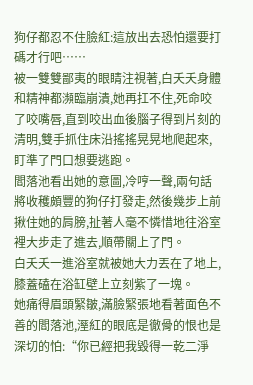狗仔都忍不住臉紅:這放出去恐怕還要打碼才行吧……
被一雙雙鄙夷的眼睛注視著,白夭夭身體和精神都瀕臨崩潰,她再扛不住,死命咬了咬嘴唇,直到咬出血後腦子得到片刻的清明,雙手抓住床沿搖搖晃晃地爬起來,盯準了門口想要逃跑。
閻落池看出她的意圖,冷哼一聲,兩句話將收穫頗豐的狗仔打發走,然後幾步上前揪住她的肩膀,扯著人毫不憐惜地往浴室裡大步走了進去,順帶關上了門。
白夭夭一進浴室就被她大力丟在了地上,膝蓋磕在浴缸壁上立刻紫了一塊。
她痛得眉頭緊皺,滿臉緊張地看著面色不善的閻落池,溼紅的眼底是徹骨的恨也是深切的怕:“你已經把我毀得一乾二淨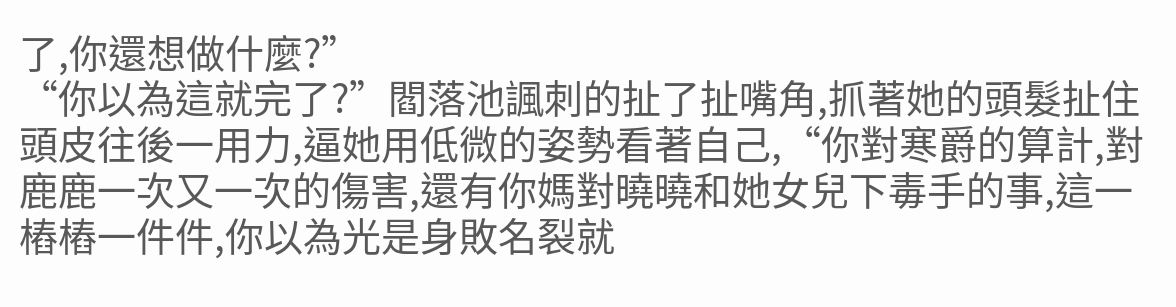了,你還想做什麼?”
“你以為這就完了?”閻落池諷刺的扯了扯嘴角,抓著她的頭髮扯住頭皮往後一用力,逼她用低微的姿勢看著自己,“你對寒爵的算計,對鹿鹿一次又一次的傷害,還有你媽對曉曉和她女兒下毒手的事,這一樁樁一件件,你以為光是身敗名裂就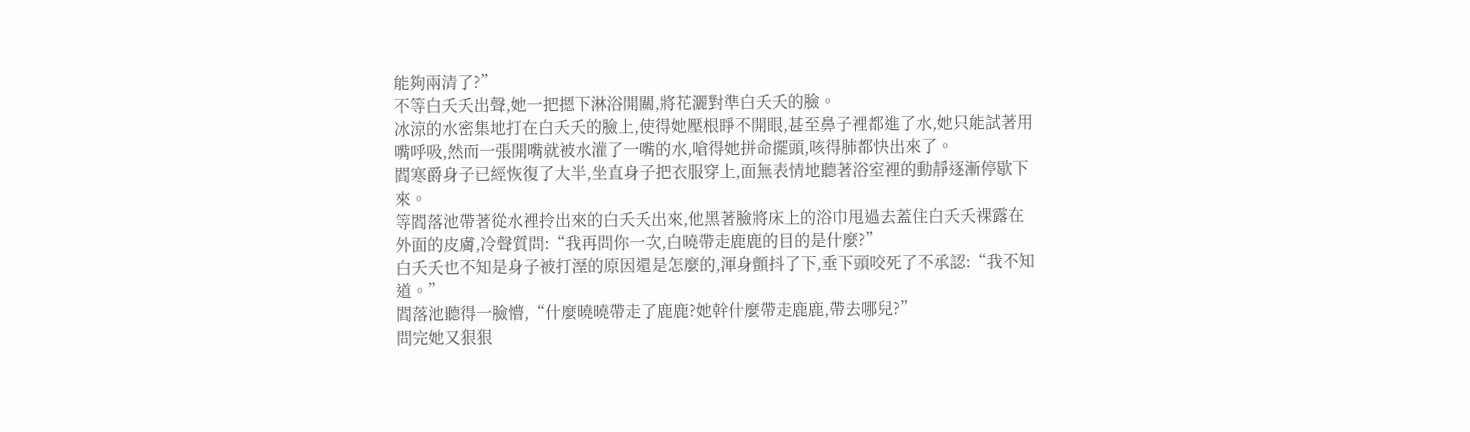能夠兩清了?”
不等白夭夭出聲,她一把摁下淋浴開關,將花灑對準白夭夭的臉。
冰涼的水密集地打在白夭夭的臉上,使得她壓根睜不開眼,甚至鼻子裡都進了水,她只能試著用嘴呼吸,然而一張開嘴就被水灌了一嘴的水,嗆得她拼命擺頭,咳得肺都快出來了。
閻寒爵身子已經恢復了大半,坐直身子把衣服穿上,面無表情地聽著浴室裡的動靜逐漸停歇下來。
等閻落池帶著從水裡拎出來的白夭夭出來,他黑著臉將床上的浴巾甩過去蓋住白夭夭裸露在外面的皮膚,冷聲質問:“我再問你一次,白曉帶走鹿鹿的目的是什麼?”
白夭夭也不知是身子被打溼的原因還是怎麼的,渾身顫抖了下,垂下頭咬死了不承認:“我不知道。”
閻落池聽得一臉懵,“什麼曉曉帶走了鹿鹿?她幹什麼帶走鹿鹿,帶去哪兒?”
問完她又狠狠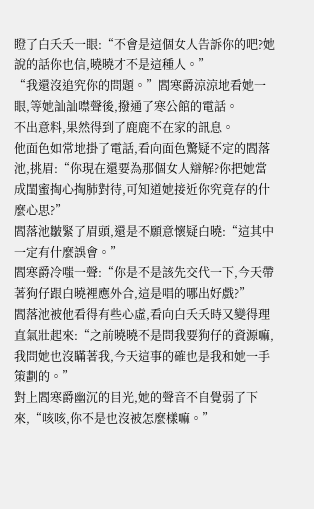瞪了白夭夭一眼:“不會是這個女人告訴你的吧?她說的話你也信,曉曉才不是這種人。”
“我還沒追究你的問題。”閻寒爵涼涼地看她一眼,等她訕訕噤聲後,撥通了寒公館的電話。
不出意料,果然得到了鹿鹿不在家的訊息。
他面色如常地掛了電話,看向面色驚疑不定的閻落池,挑眉:“你現在還要為那個女人辯解?你把她當成閨蜜掏心掏肺對待,可知道她接近你究竟存的什麼心思?”
閻落池皺緊了眉頭,還是不願意懷疑白曉:“這其中一定有什麼誤會。”
閻寒爵冷嗤一聲:“你是不是該先交代一下,今天帶著狗仔跟白曉裡應外合,這是唱的哪出好戲?”
閻落池被他看得有些心虛,看向白夭夭時又變得理直氣壯起來:“之前曉曉不是問我要狗仔的資源嘛,我問她也沒瞞著我,今天這事的確也是我和她一手策劃的。”
對上閻寒爵幽沉的目光,她的聲音不自覺弱了下來,“咳咳,你不是也沒被怎麼樣嘛。”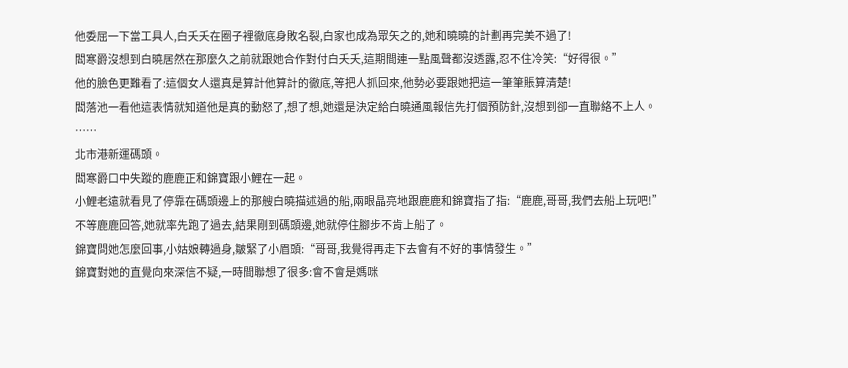他委屈一下當工具人,白夭夭在圈子裡徹底身敗名裂,白家也成為眾矢之的,她和曉曉的計劃再完美不過了!
閻寒爵沒想到白曉居然在那麼久之前就跟她合作對付白夭夭,這期間連一點風聲都沒透露,忍不住冷笑:“好得很。”
他的臉色更難看了:這個女人還真是算計他算計的徹底,等把人抓回來,他勢必要跟她把這一筆筆賬算清楚!
閻落池一看他這表情就知道他是真的動怒了,想了想,她還是決定給白曉通風報信先打個預防針,沒想到卻一直聯絡不上人。
……
北市港新運碼頭。
閻寒爵口中失蹤的鹿鹿正和錦寶跟小鯉在一起。
小鯉老遠就看見了停靠在碼頭邊上的那艘白曉描述過的船,兩眼晶亮地跟鹿鹿和錦寶指了指:“鹿鹿,哥哥,我們去船上玩吧!”
不等鹿鹿回答,她就率先跑了過去,結果剛到碼頭邊,她就停住腳步不肯上船了。
錦寶問她怎麼回事,小姑娘轉過身,皺緊了小眉頭:“哥哥,我覺得再走下去會有不好的事情發生。”
錦寶對她的直覺向來深信不疑,一時間聯想了很多:會不會是媽咪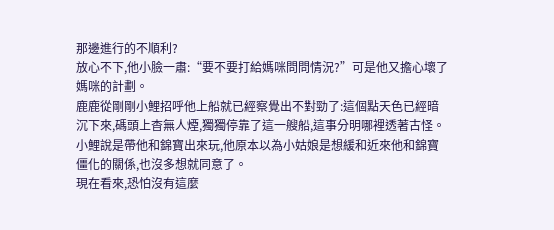那邊進行的不順利?
放心不下,他小臉一肅:“要不要打給媽咪問問情況?”可是他又擔心壞了媽咪的計劃。
鹿鹿從剛剛小鯉招呼他上船就已經察覺出不對勁了:這個點天色已經暗沉下來,碼頭上杳無人煙,獨獨停靠了這一艘船,這事分明哪裡透著古怪。
小鯉說是帶他和錦寶出來玩,他原本以為小姑娘是想緩和近來他和錦寶僵化的關係,也沒多想就同意了。
現在看來,恐怕沒有這麼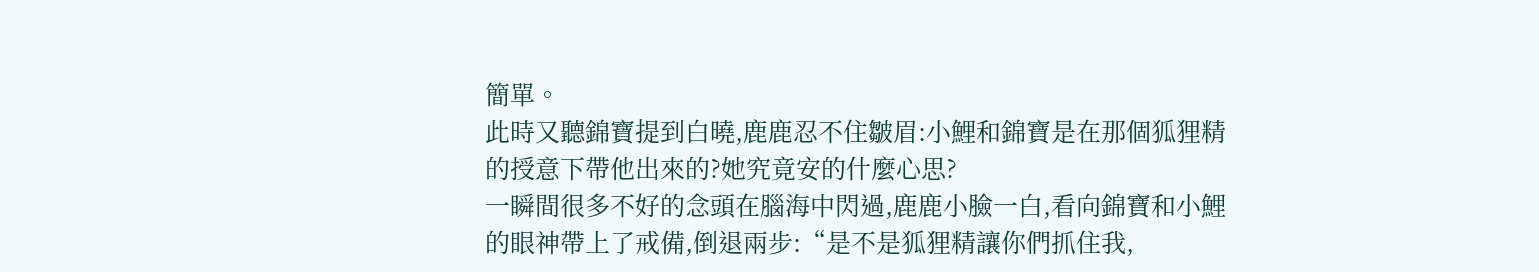簡單。
此時又聽錦寶提到白曉,鹿鹿忍不住皺眉:小鯉和錦寶是在那個狐狸精的授意下帶他出來的?她究竟安的什麼心思?
一瞬間很多不好的念頭在腦海中閃過,鹿鹿小臉一白,看向錦寶和小鯉的眼神帶上了戒備,倒退兩步:“是不是狐狸精讓你們抓住我,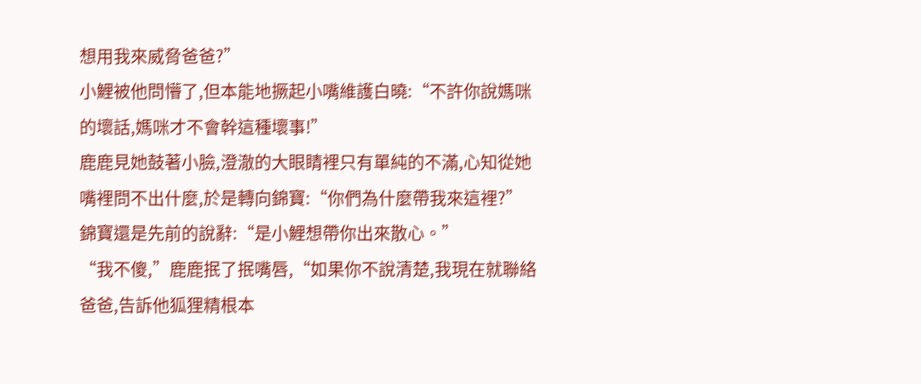想用我來威脅爸爸?”
小鯉被他問懵了,但本能地撅起小嘴維護白曉:“不許你說媽咪的壞話,媽咪才不會幹這種壞事!”
鹿鹿見她鼓著小臉,澄澈的大眼睛裡只有單純的不滿,心知從她嘴裡問不出什麼,於是轉向錦寶:“你們為什麼帶我來這裡?”
錦寶還是先前的說辭:“是小鯉想帶你出來散心。”
“我不傻,”鹿鹿抿了抿嘴唇,“如果你不說清楚,我現在就聯絡爸爸,告訴他狐狸精根本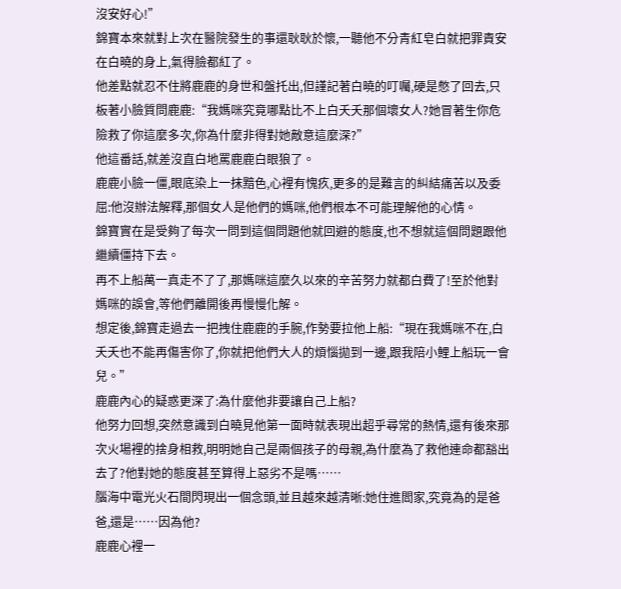沒安好心!”
錦寶本來就對上次在醫院發生的事還耿耿於懷,一聽他不分青紅皂白就把罪責安在白曉的身上,氣得臉都紅了。
他差點就忍不住將鹿鹿的身世和盤托出,但謹記著白曉的叮囑,硬是憋了回去,只板著小臉質問鹿鹿:“我媽咪究竟哪點比不上白夭夭那個壞女人?她冒著生你危險救了你這麼多次,你為什麼非得對她敵意這麼深?”
他這番話,就差沒直白地罵鹿鹿白眼狼了。
鹿鹿小臉一僵,眼底染上一抹黯色,心裡有愧疚,更多的是難言的糾結痛苦以及委屈:他沒辦法解釋,那個女人是他們的媽咪,他們根本不可能理解他的心情。
錦寶實在是受夠了每次一問到這個問題他就回避的態度,也不想就這個問題跟他繼續僵持下去。
再不上船萬一真走不了了,那媽咪這麼久以來的辛苦努力就都白費了!至於他對媽咪的誤會,等他們離開後再慢慢化解。
想定後,錦寶走過去一把拽住鹿鹿的手腕,作勢要拉他上船:“現在我媽咪不在,白夭夭也不能再傷害你了,你就把他們大人的煩惱拋到一邊,跟我陪小鯉上船玩一會兒。”
鹿鹿內心的疑惑更深了:為什麼他非要讓自己上船?
他努力回想,突然意識到白曉見他第一面時就表現出超乎尋常的熱情,還有後來那次火場裡的捨身相救,明明她自己是兩個孩子的母親,為什麼為了救他連命都豁出去了?他對她的態度甚至算得上惡劣不是嗎……
腦海中電光火石間閃現出一個念頭,並且越來越清晰:她住進閻家,究竟為的是爸爸,還是……因為他?
鹿鹿心裡一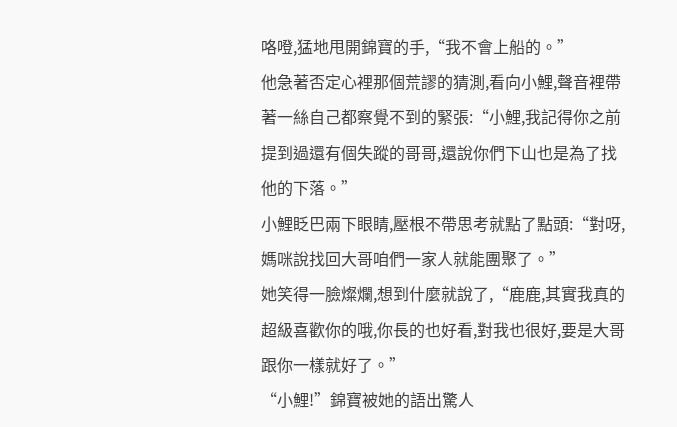咯噔,猛地甩開錦寶的手,“我不會上船的。”
他急著否定心裡那個荒謬的猜測,看向小鯉,聲音裡帶著一絲自己都察覺不到的緊張:“小鯉,我記得你之前提到過還有個失蹤的哥哥,還說你們下山也是為了找他的下落。”
小鯉眨巴兩下眼睛,壓根不帶思考就點了點頭:“對呀,媽咪說找回大哥咱們一家人就能團聚了。”
她笑得一臉燦爛,想到什麼就說了,“鹿鹿,其實我真的超級喜歡你的哦,你長的也好看,對我也很好,要是大哥跟你一樣就好了。”
“小鯉!”錦寶被她的語出驚人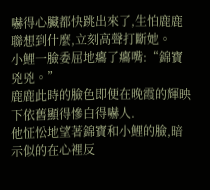嚇得心臟都快跳出來了,生怕鹿鹿聯想到什麼,立刻高聲打斷她。
小鯉一臉委屈地癟了癟嘴:“錦寶兇兇。”
鹿鹿此時的臉色即便在晚霞的輝映下依舊顯得慘白得嚇人.
他怔忪地望著錦寶和小鯉的臉,暗示似的在心裡反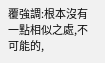覆強調:根本沒有一點相似之處,不可能的,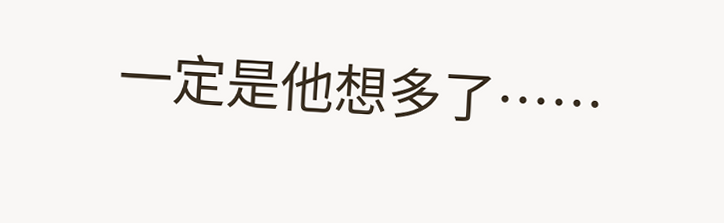一定是他想多了……